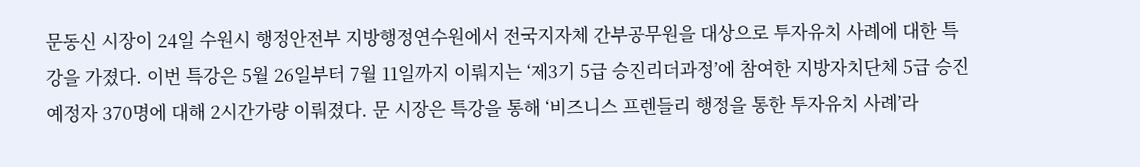문동신 시장이 24일 수원시 행정안전부 지방행정연수원에서 전국지자체 간부공무원을 대상으로 투자유치 사례에 대한 특강을 가졌다. 이번 특강은 5월 26일부터 7월 11일까지 이뤄지는 ‘제3기 5급 승진리더과정’에 참여한 지방자치단체 5급 승진예정자 370명에 대해 2시간가량 이뤄졌다. 문 시장은 특강을 통해 ‘비즈니스 프렌들리 행정을 통한 투자유치 사례’라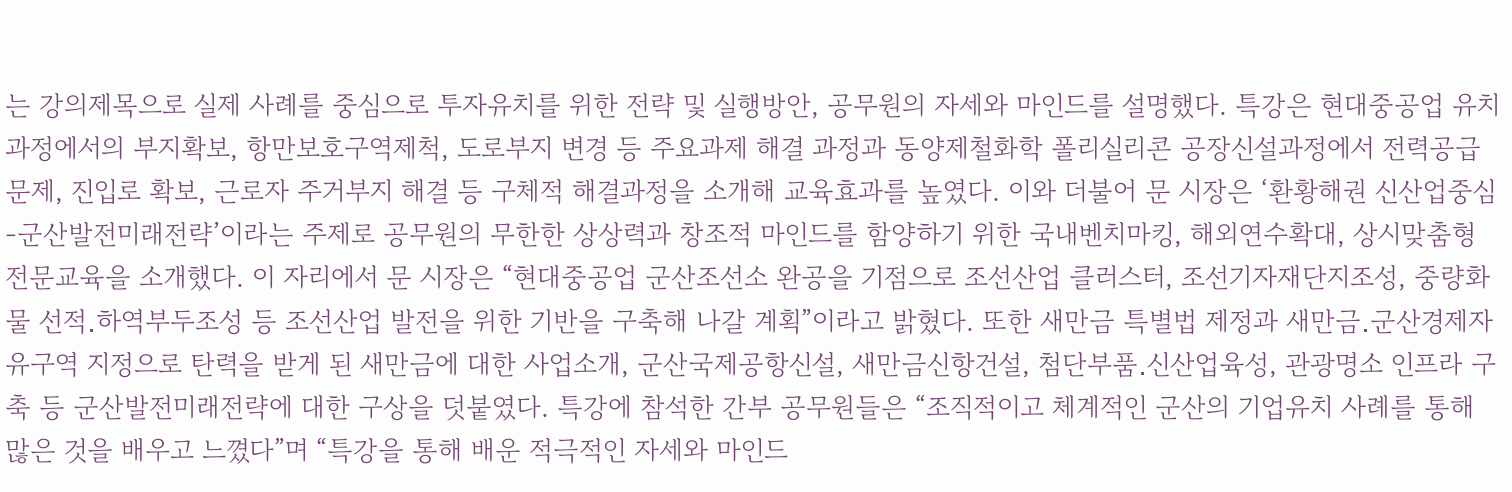는 강의제목으로 실제 사례를 중심으로 투자유치를 위한 전략 및 실행방안, 공무원의 자세와 마인드를 설명했다. 특강은 현대중공업 유치과정에서의 부지확보, 항만보호구역제척, 도로부지 변경 등 주요과제 해결 과정과 동양제철화학 폴리실리콘 공장신설과정에서 전력공급문제, 진입로 확보, 근로자 주거부지 해결 등 구체적 해결과정을 소개해 교육효과를 높였다. 이와 더불어 문 시장은 ‘환황해권 신산업중심-군산발전미래전략’이라는 주제로 공무원의 무한한 상상력과 창조적 마인드를 함양하기 위한 국내벤치마킹, 해외연수확대, 상시맞춤형 전문교육을 소개했다. 이 자리에서 문 시장은 “현대중공업 군산조선소 완공을 기점으로 조선산업 클러스터, 조선기자재단지조성, 중량화물 선적․하역부두조성 등 조선산업 발전을 위한 기반을 구축해 나갈 계획”이라고 밝혔다. 또한 새만금 특별법 제정과 새만금․군산경제자유구역 지정으로 탄력을 받게 된 새만금에 대한 사업소개, 군산국제공항신설, 새만금신항건설, 첨단부품․신산업육성, 관광명소 인프라 구축 등 군산발전미래전략에 대한 구상을 덧붙였다. 특강에 참석한 간부 공무원들은 “조직적이고 체계적인 군산의 기업유치 사례를 통해 많은 것을 배우고 느꼈다”며 “특강을 통해 배운 적극적인 자세와 마인드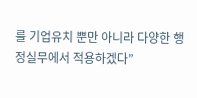를 기업유치 뿐만 아니라 다양한 행정실무에서 적용하겠다”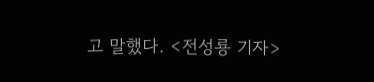고 말했다. <전성룡 기자>